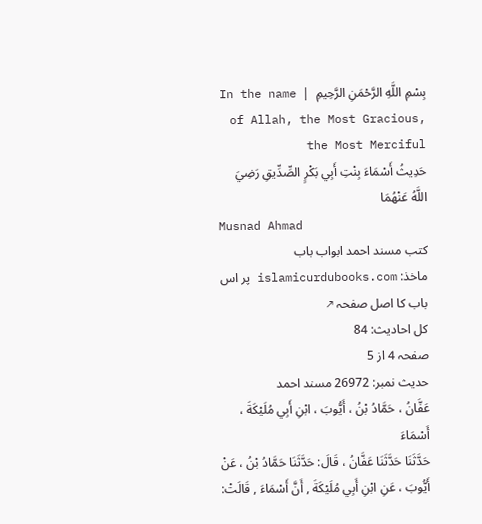بِسْمِ اللَّهِ الرَّحْمَنِ الرَّحِيمِ  |  In the name of Allah, the Most Gracious, the Most Merciful
حَدِيثُ أَسْمَاءَ بِنْتِ أَبِي بَكْرٍ الصِّدِّيقِ رَضِيَ اللَّهُ عَنْهُمَا
Musnad Ahmad
کتب مسند احمد ابواب باب
ماخذ: islamicurdubooks.com پر اس باب کا اصل صفحہ ↗
کل احادیث: 84
صفحہ 4 از 5
حدیث نمبر: 26972 مسند احمد
عَفَّانُ ، حَمَّادُ بْنُ ، أَيُّوبَ ، ابْنِ أَبِي مُلَيْكَةَ ، أَسْمَاءَ
حَدَّثَنَا حَدَّثَنَا عَفَّانُ ، قَالَ: حَدَّثَنَا حَمَّادُ بْنُ ، عَنْ أَيُّوبَ ، عَنِ ابْنِ أَبِي مُلَيْكَةَ , أَنَّ أَسْمَاءَ , قَالَتْ: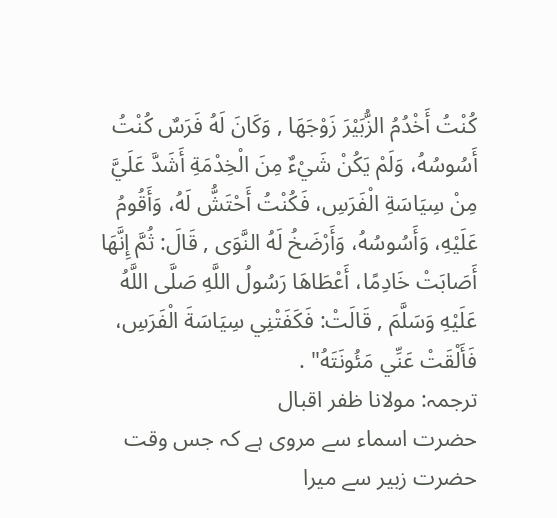كُنْتُ أَخْدُمُ الزُّبَيْرَ زَوْجَهَا , وَكَانَ لَهُ فَرَسٌ كُنْتُ أَسُوسُهُ، وَلَمْ يَكُنْ شَيْءٌ مِنَ الْخِدْمَةِ أَشَدَّ عَلَيَّ مِنْ سِيَاسَةِ الْفَرَسِ، فَكُنْتُ أَحْتَشُّ لَهُ، وَأَقُومُ عَلَيْهِ، وَأَسُوسُهُ، وَأَرْضَخُ لَهُ النَّوَى , قَالَ: ثُمَّ إِنَّهَا أَصَابَتْ خَادِمًا، أَعْطَاهَا رَسُولُ اللَّهِ صَلَّى اللَّهُ عَلَيْهِ وَسَلَّمَ , قَالَتْ: فَكَفَتْنِي سِيَاسَةَ الْفَرَسِ، فَأَلْقَتْ عَنِّي مَئُونَتَهُ" .
ترجمہ: مولانا ظفر اقبال
حضرت اسماء سے مروی ہے کہ جس وقت حضرت زبیر سے میرا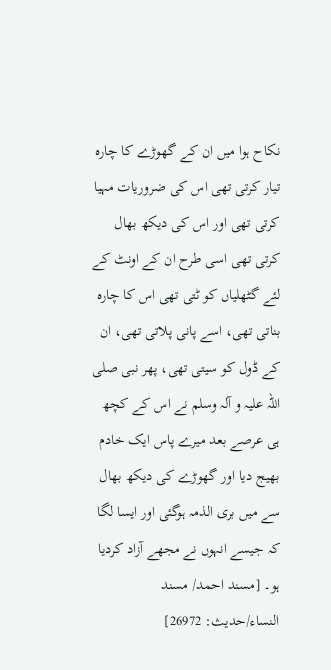نکاح ہوا میں ان کے گھوڑے کا چارہ تیار کرتی تھی اس کی ضروریات مہیا کرتی تھی اور اس کی دیکھ بھال کرتی تھی اسی طرح ان کے اونٹ کے لئے گٹھلیاں کو ٹتی تھی اس کا چارہ بناتی تھی، اسے پانی پلاتی تھی، ان کے ڈول کو سیتی تھی، پھر نبی صلی اللہ علیہ و آلہ وسلم نے اس کے کچھ ہی عرصے بعد میرے پاس ایک خادم بھیج دیا اور گھوڑے کی دیکھ بھال سے میں بری الذمہ ہوگئی اور ایسا لگا کہ جیسے انہوں نے مجھے آزاد کردیا ہو۔ [مسند احمد/ مسند النساء/حدیث: 26972]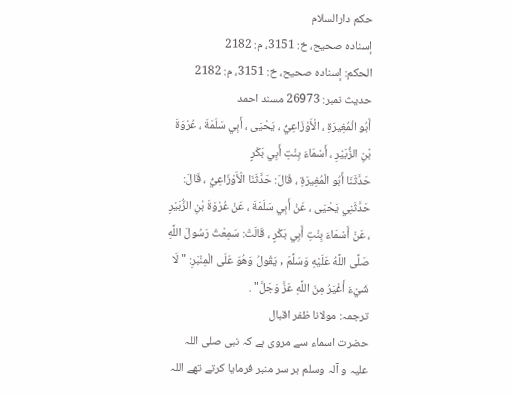حکم دارالسلام
إسناده صحيح، خ: 3151، م: 2182
الحكم: إسناده صحيح، خ: 3151، م: 2182
حدیث نمبر: 26973 مسند احمد
أَبُو الْمُغِيرَةِ ، الْأَوْزَاعِيُّ ، يَحْيَى ، أَبِي سَلَمَةَ ، عُرْوَةَ بْنِ الزُّبَيْرِ ، أَسْمَاءَ بِنْتِ أَبِي بَكْرٍ
حَدَّثَنَا أَبُو الْمُغِيرَةِ ، قَالَ: حَدَّثَنَا الْأَوْزَاعِيُّ ، قَالَ: حَدَّثَنِي يَحْيَى ، عَنْ أَبِي سَلَمَةَ ، عَنْ عُرْوَةَ بْنِ الزُّبَيْرِ ، عَنْ أَسْمَاءَ بِنْتِ أَبِي بَكْرٍ ، قَالَتْ: سَمِعْتُ رَسُولَ اللَّهِ صَلَّى اللَّهُ عَلَيْهِ وَسَلَّمَ , يَقُولُ وَهُوَ عَلَى الْمِنْبَرِ: " لَا شَيْءَ أَغْيَرُ مِنَ اللَّهِ عَزَّ وَجَلَّ" .
ترجمہ: مولانا ظفر اقبال
حضرت اسماء سے مروی ہے کہ نبی صلی اللہ علیہ و آلہ وسلم بر سر منبر فرمایا کرتے تھے اللہ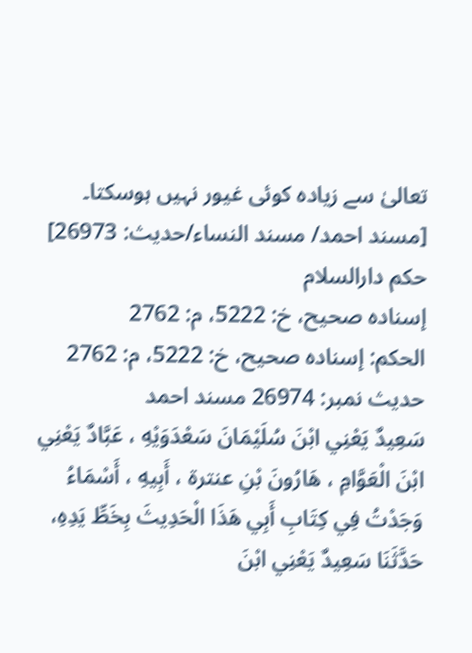تعالیٰ سے زیادہ کوئی غیور نہیں ہوسکتا۔ [مسند احمد/ مسند النساء/حدیث: 26973]
حکم دارالسلام
إسناده صحيح، خ: 5222، م: 2762
الحكم: إسناده صحيح، خ: 5222، م: 2762
حدیث نمبر: 26974 مسند احمد
سَعِيدٌ يَعْنِي ابْنَ سُلَيْمَانَ سَعْدَوَيْهِ ، عَبَّادٌ يَعْنِي ابْنَ الْعَوَّامِ ، هَارُونَ بْنِ عنترة ، أَبِيهِ ، أَسْمَاءُ
وَجَدْتُ فِي كِتَابِ أَبِي هَذَا الْحَدِيثَ بِخَطِّ يَدِهِ، حَدَّثَنَا سَعِيدٌ يَعْنِي ابْنَ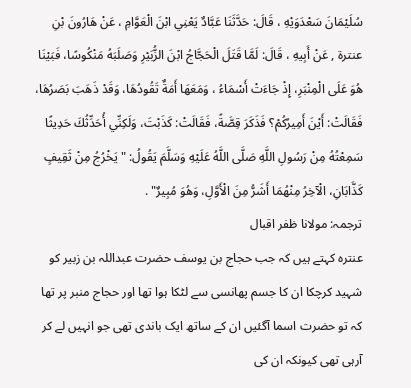سُلَيْمَانَ سَعْدَوَيْهِ ، قَالَ: حَدَّثَنَا عَبَّادٌ يَعْنِي ابْنَ الْعَوَّامِ ، عَنْ هَارُونَ بْنِ عنترة , عَنْ أَبِيهِ ، قَالَ: لَمَّا قَتَلَ الْحَجَّاجُ ابْنَ الزُّبَيْرِ وَصَلَبَهُ مَنْكُوسًا، فَبَيْنَا هُوَ عَلَى الْمِنْبَرِ، إِذْ جَاءَتْ أَسْمَاءُ ، وَمَعَهَا أَمَةٌ تَقُودُهَا، وَقَدْ ذَهَبَ بَصَرُهَا، فَقَالَتْ: أَيْنَ أَمِيرُكُمْ؟ فَذَكَرَ قِصَّةً، فَقَالَتْ: كَذَبْتَ، وَلَكِنِّي أُحَدِّثُكَ حَدِيثًا سَمِعْتُهُ مِنْ رَسُولِ اللَّهِ صَلَّى اللَّهُ عَلَيْهِ وَسَلَّمَ يَقُولُ: " يَخْرُجُ مِنْ ثَقِيفٍ كَذَّابَانِ، الْآخِرُ مِنْهُمَا أَشَرُّ مِنَ الْأَوَّلِ، وَهُوَ مُبِيرٌ" .
ترجمہ: مولانا ظفر اقبال
عنترہ کہتے ہیں کہ جب حجاج بن یوسف حضرت عبداللہ بن زبیر کو شہید کرچکا ان کا جسم پھانسی سے لٹکا ہوا تھا اور حجاج منبر پر تھا کہ تو حضرت اسما آگئیں ان کے ساتھ ایک باندی تھی جو انہیں لے کر آرہی تھی کیونکہ ان کی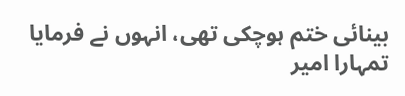بینائی ختم ہوچکی تھی، انہوں نے فرمایا تمہارا امیر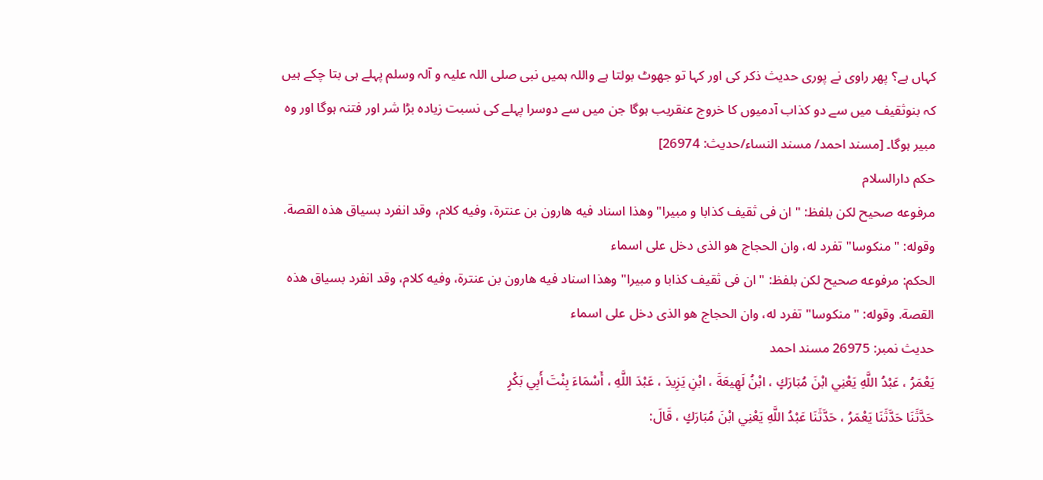کہاں ہے؟ پھر راوی نے پوری حدیث ذکر کی اور کہا تو جھوٹ بولتا ہے واللہ ہمیں نبی صلی اللہ علیہ و آلہ وسلم پہلے ہی بتا چکے ہیں کہ بنوثقیف میں سے دو کذاب آدمیوں کا خروج عنقریب ہوگا جن میں سے دوسرا پہلے کی نسبت زیادہ بڑا شر اور فتنہ ہوگا اور وہ مبیر ہوگا۔ [مسند احمد/ مسند النساء/حدیث: 26974]
حکم دارالسلام
مرفوعه صحيح لكن بلفظ: "ان فى ثقيف كذابا و مبيرا" وهذا اسناد فيه هارون بن عنترة، وفيه كلام، وقد انفرد بسياق هذه القصة. وقوله: "منكوسا" تفرد له، وان الحجاج هو الذى دخل على اسماء
الحكم: مرفوعه صحيح لكن بلفظ: "ان فى ثقيف كذابا و مبيرا" وهذا اسناد فيه هارون بن عنترة، وفيه كلام، وقد انفرد بسياق هذه القصة. وقوله: "منكوسا" تفرد له، وان الحجاج هو الذى دخل على اسماء
حدیث نمبر: 26975 مسند احمد
يَعْمَرُ ، عَبْدُ اللَّهِ يَعْنِي ابْنَ مُبَارَكٍ ، ابْنُ لَهِيعَةَ ، ابْنِ يَزِيدَ ، عَبْدَ اللَّهِ ، أَسْمَاءَ بِنْتَ أَبِي بَكْرٍ
حَدَّثَنَا حَدَّثَنَا يَعْمَرُ ، حَدَّثَنَا عَبْدُ اللَّهِ يَعْنِي ابْنَ مُبَارَكٍ ، قَالَ: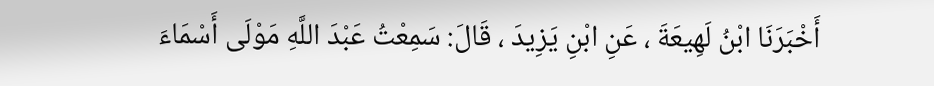أَخْبَرَنَا ابْنُ لَهِيعَةَ ، عَنِ ابْنِ يَزِيدَ ، قَالَ: سَمِعْتُ عَبْدَ اللَّهِ مَوْلَى أَسْمَاءَ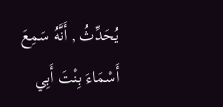يُحَدِّثُ , أَنَّهُ سَمِعَ أَسْمَاءَ بِنْتَ أَبِي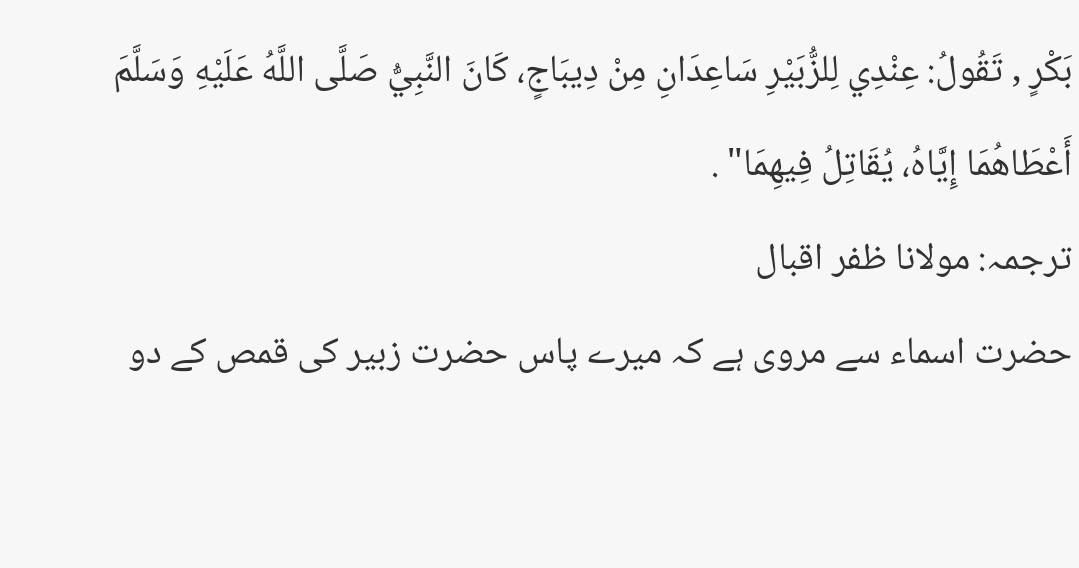بَكْرٍ , تَقُولُ: عِنْدِي لِلزُّبَيْرِ سَاعِدَانِ مِنْ دِيبَاجٍ، كَانَ النَّبِيُّ صَلَّى اللَّهُ عَلَيْهِ وَسَلَّمَ أَعْطَاهُمَا إِيَّاهُ، يُقَاتِلُ فِيهِمَا" .
ترجمہ: مولانا ظفر اقبال
حضرت اسماء سے مروی ہے کہ میرے پاس حضرت زبیر کی قمص کے دو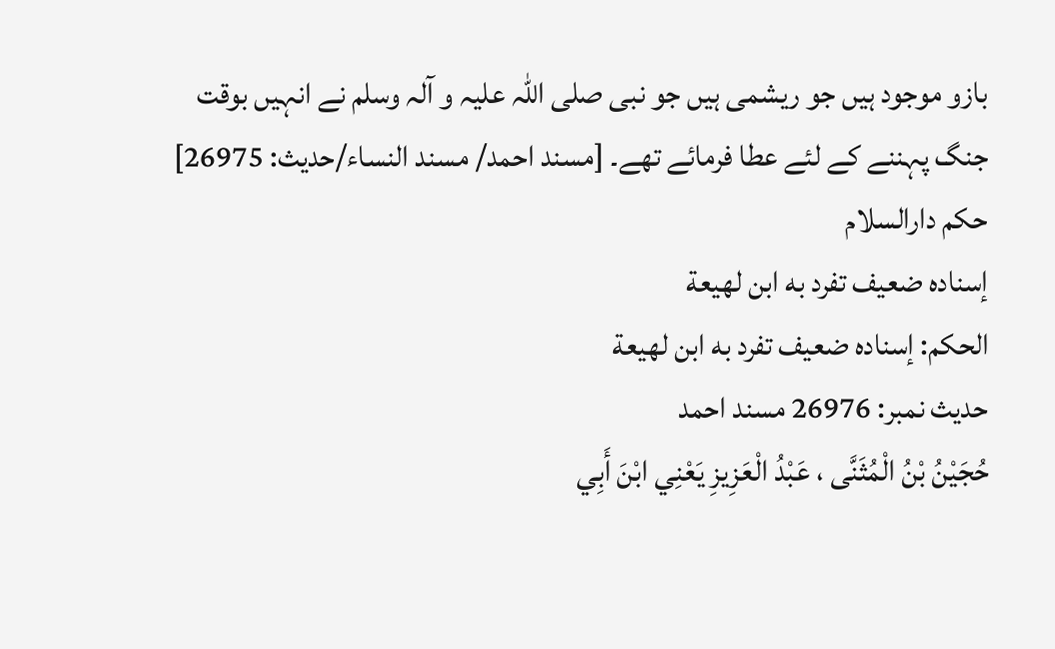بازو موجود ہیں جو ریشمی ہیں جو نبی صلی اللہ علیہ و آلہ وسلم نے انہیں بوقت جنگ پہننے کے لئے عطا فرمائے تھے۔ [مسند احمد/ مسند النساء/حدیث: 26975]
حکم دارالسلام
إسناده ضعيف تفرد به ابن لهيعة
الحكم: إسناده ضعيف تفرد به ابن لهيعة
حدیث نمبر: 26976 مسند احمد
حُجَيْنُ بْنُ الْمُثَنَّى ، عَبْدُ الْعَزِيزِ يَعْنِي ابْنَ أَبِي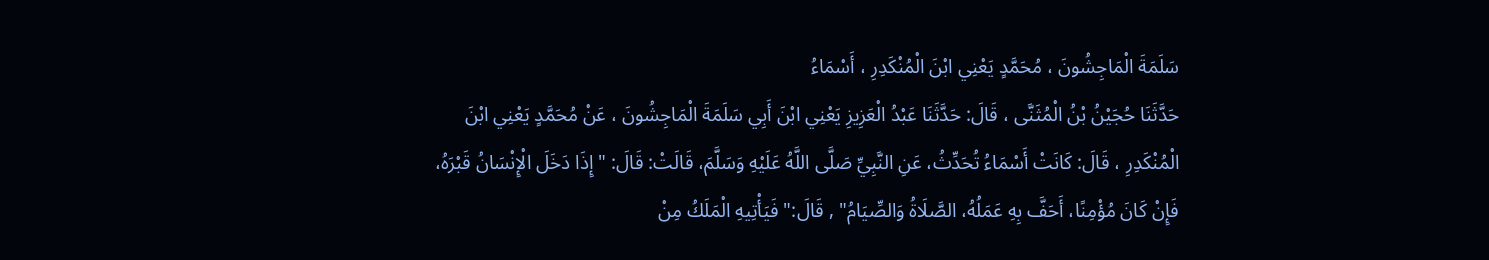سَلَمَةَ الْمَاجِشُونَ ، مُحَمَّدٍ يَعْنِي ابْنَ الْمُنْكَدِرِ ، أَسْمَاءُ
حَدَّثَنَا حُجَيْنُ بْنُ الْمُثَنَّى ، قَالَ: حَدَّثَنَا عَبْدُ الْعَزِيزِ يَعْنِي ابْنَ أَبِي سَلَمَةَ الْمَاجِشُونَ ، عَنْ مُحَمَّدٍ يَعْنِي ابْنَ الْمُنْكَدِرِ ، قَالَ: كَانَتْ أَسْمَاءُ تُحَدِّثُ، عَنِ النَّبِيِّ صَلَّى اللَّهُ عَلَيْهِ وَسَلَّمَ، قَالَتْ: قَالَ: " إِذَا دَخَلَ الْإِنْسَانُ قَبْرَهُ، فَإِنْ كَانَ مُؤْمِنًا، أَحَفَّ بِهِ عَمَلُهُ، الصَّلَاةُ وَالصِّيَامُ" , قَالَ:" فَيَأْتِيهِ الْمَلَكُ مِنْ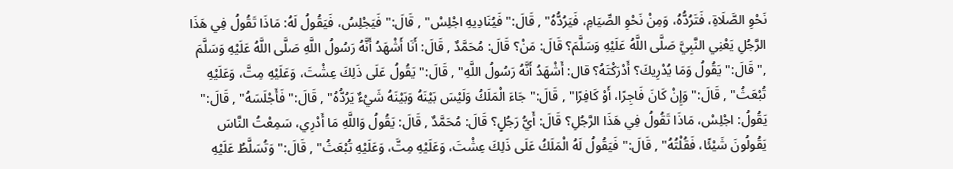نَحْوِ الصَّلَاةِ، فَتَرُدُّهُ، وَمِنْ نَحْوِ الصِّيَامِ، فَيَرُدُّهُ" , قَالَ:" فَيُنَادِيهِ اجْلِسْ" , قَالَ:" فَيَجْلِسُ، فَيَقُولُ لَهُ: مَاذَا تَقُولُ فِي هَذَا الرَّجُلِ يَعْنِي النَّبِيَّ صَلَّى اللَّهُ عَلَيْهِ وَسَلَّمَ؟ قَالَ: مَنْ؟ قَالَ: مُحَمَّدٌ , قَالَ: أَنَا أَشْهَدُ أَنَّهُ رَسُولُ اللَّهِ صَلَّى اللَّهُ عَلَيْهِ وَسَلَّمَ ," قَالَ:" يَقُولُ وَمَا يُدْرِيكَ؟ أَدْرَكْتَهُ؟ قال: أَشْهَدُ أَنَّهُ رَسُولُ اللَّهِ" , قَالَ:" يَقُولُ عَلَى ذَلِكَ عِشْتَ، وَعَلَيْهِ مِتَّ، وَعَلَيْهِ تُبْعَثُ" , قَالَ:" وَإِنْ كَانَ فَاجِرًا، أَوْ كَافِرًا" , قَالَ:" جَاءَ الْمَلَكُ وَلَيْسَ بَيْنَهُ وَبَيْنَهُ شَيْءٌ يَرُدُّهُ" , قَالَ:" فَأَجْلَسَهُ" , قَالَ:" يَقُولُ: اجْلِسْ، مَاذَا تَقُولُ فِي هَذَا الرَّجُلِ؟ قَالَ: أَيُّ رَجُلٍ؟ قَالَ: مُحَمَّدٌ , قَالَ: يَقُولُ وَاللَّهِ مَا أَدْرِي، سَمِعْتُ النَّاسَ يَقُولُونَ شَيْئًا، فَقُلْتُهُ" , قَالَ:" فَيَقُولُ لَهُ الْمَلَكُ عَلَى ذَلِكَ عِشْتَ، وَعَلَيْهِ مِتَّ، وَعَلَيْهِ تُبْعَثُ" , قَالَ:" وَتُسَلَّطُ عَلَيْهِ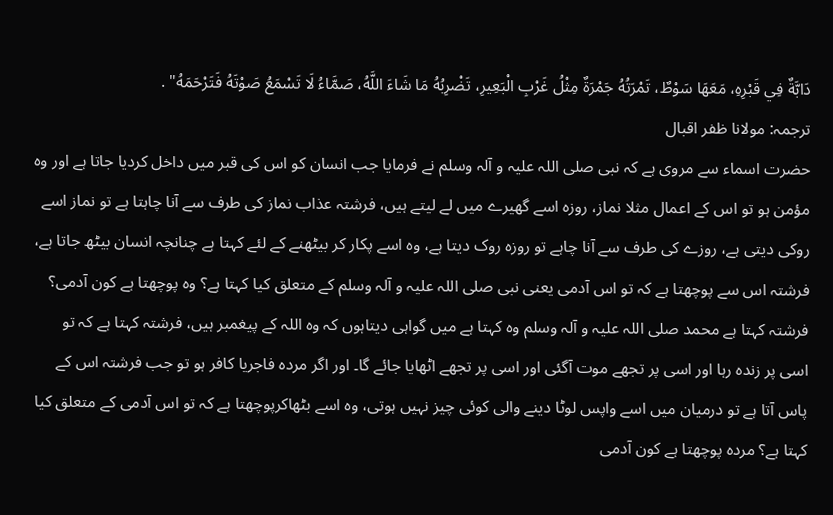دَابَّةٌ فِي قَبْرِهِ، مَعَهَا سَوْطٌ، تَمْرَتُهُ جَمْرَةٌ مِثْلُ غَرْبِ الْبَعِيرِ، تَضْرِبُهُ مَا شَاءَ اللَّهُ، صَمَّاءُ لَا تَسْمَعُ صَوْتَهُ فَتَرْحَمَهُ" .
ترجمہ: مولانا ظفر اقبال
حضرت اسماء سے مروی ہے کہ نبی صلی اللہ علیہ و آلہ وسلم نے فرمایا جب انسان کو اس کی قبر میں داخل کردیا جاتا ہے اور وہ مؤمن ہو تو اس کے اعمال مثلا نماز، روزہ اسے گھیرے میں لے لیتے ہیں، فرشتہ عذاب نماز کی طرف سے آنا چاہتا ہے تو نماز اسے روکی دیتی ہے، روزے کی طرف سے آنا چاہے تو روزہ روک دیتا ہے، وہ اسے پکار کر بیٹھنے کے لئے کہتا ہے چنانچہ انسان بیٹھ جاتا ہے، فرشتہ اس سے پوچھتا ہے کہ تو اس آدمی یعنی نبی صلی اللہ علیہ و آلہ وسلم کے متعلق کیا کہتا ہے؟ وہ پوچھتا ہے کون آدمی؟ فرشتہ کہتا ہے محمد صلی اللہ علیہ و آلہ وسلم وہ کہتا ہے میں گواہی دیتاہوں کہ وہ اللہ کے پیغمبر ہیں، فرشتہ کہتا ہے کہ تو اسی پر زندہ رہا اور اسی پر تجھے موت آگئی اور اسی پر تجھے اٹھایا جائے گا۔ اور اگر مردہ فاجریا کافر ہو تو جب فرشتہ اس کے پاس آتا ہے تو درمیان میں اسے واپس لوٹا دینے والی کوئی چیز نہیں ہوتی، وہ اسے بٹھاکرپوچھتا ہے کہ تو اس آدمی کے متعلق کیا کہتا ہے؟ مردہ پوچھتا ہے کون آدمی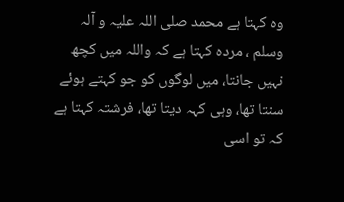وہ کہتا ہے محمد صلی اللہ علیہ و آلہ وسلم ، مردہ کہتا ہے کہ واللہ میں کچھ نہیں جانتا، میں لوگوں کو جو کہتے ہوئے سنتا تھا، وہی کہہ دیتا تھا، فرشتہ کہتا ہے کہ تو اسی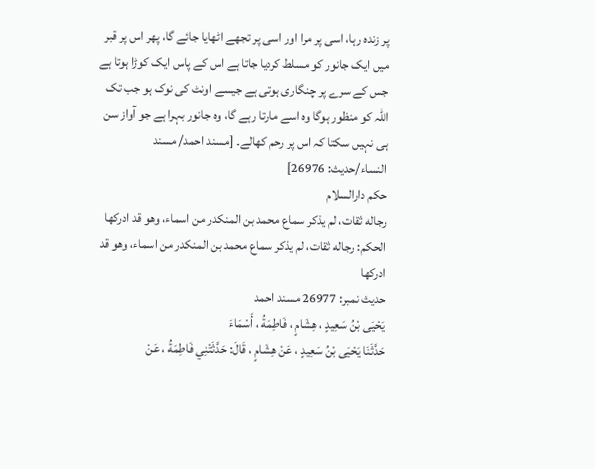پر زندہ رہا، اسی پر مرا اور اسی پر تجھے اٹھایا جائے گا، پھر اس پر قبر میں ایک جانور کو مسلط کردیا جاتا ہے اس کے پاس ایک کوڑا ہوتا ہے جس کے سرے پر چنگاری ہوتی ہے جیسے اونٹ کی نوک ہو جب تک اللہ کو منظور ہوگا وہ اسے مارتا رہے گا، وہ جانور بہرا ہے جو آواز سن ہی نہیں سکتا کہ اس پر رحم کھالے۔ [مسند احمد/ مسند النساء/حدیث: 26976]
حکم دارالسلام
رجاله ثقات، لم يذكر سماع محمد بن المنكدر من اسماء، وهو قد ادركها
الحكم: رجاله ثقات، لم يذكر سماع محمد بن المنكدر من اسماء، وهو قد ادركها
حدیث نمبر: 26977 مسند احمد
يَحْيَى بْنُ سَعِيدٍ ، هِشَامٍ ، فَاطِمَةُ ، أَسْمَاءَ
حَدَّثَنَا يَحْيَى بْنُ سَعِيدٍ ، عَنْ هِشَامٍ ، قَالَ: حَدَّثَتْنِي فَاطِمَةُ ، عَنْ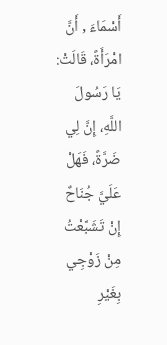أَسْمَاءَ , أَنَّ امْرَأَةً، قَالَتْ: يَا رَسُولَ اللَّهِ، إِنَّ لِي ضَرَّةً، فَهَلْ عَلَيَّ جُنَاحٌ إِنْ تَشَبَّعْتُ مِنْ زَوْجِي بِغَيْرِ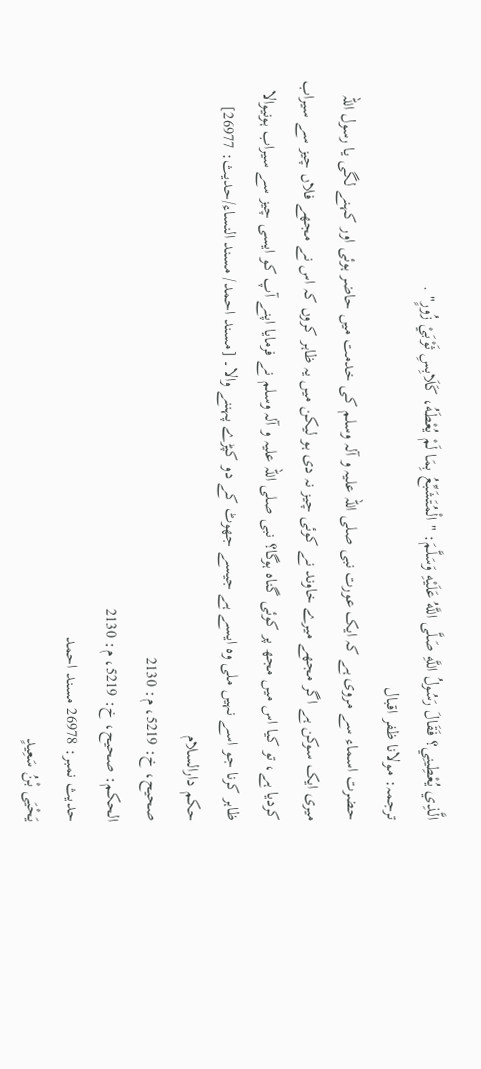الَّذِي يُعْطِينِي؟ فَقَالَ رَسُولُ اللَّهِ صَلَّى اللَّهُ عَلَيْهِ وَسَلَّمَ: " الْمُتَشَبِّعُ بِمَا لَمْ يُعْطَهُ، كَلَابِسِ ثَوْبَيْ زُورٍ" .
ترجمہ: مولانا ظفر اقبال
حضرت اسماء سے مروی ہے کہ ایک عورت نبی صلی اللہ علیہ و آلہ وسلم کی خدمت میں حاضر ہوئی اور کہنے لگی یا رسول اللہ میری ایک سوکن ہے اگر مجھے میرے خاوند نے کوئی چیز نہ دی ہو لیکن میں یہ ظاہر کروں کہ اس نے مجھے فلاں چیز سے سیراب کردیا ہے، تو کیا اس میں مجھ پر کوئی گناہ ہوگا؟ نبی صلی اللہ علیہ و آلہ وسلم نے فرمایا اپنے آپ کو ایسی چیز سے سیراب ہونیوالا ظاہر کرنا جو اسے نہیں ملی وہ ایسے ہے جیسے جھوٹ کے دو کپڑے پہننے والا۔ [مسند احمد/ مسند النساء/حدیث: 26977]
حکم دارالسلام
صحيح، خ: 5219، م: 2130
الحكم: صحيح، خ: 5219، م: 2130
حدیث نمبر: 26978 مسند احمد
يَحْيَى بْنُ سَعِيدٍ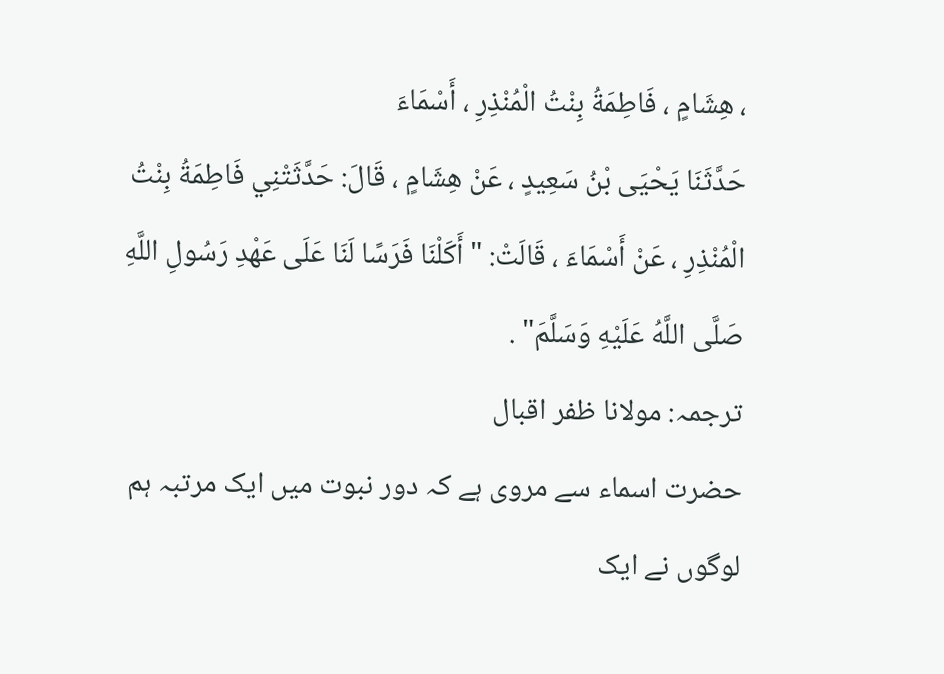، هِشَامٍ ، فَاطِمَةُ بِنْتُ الْمُنْذِرِ ، أَسْمَاءَ
حَدَّثَنَا يَحْيَى بْنُ سَعِيدٍ ، عَنْ هِشَامٍ ، قَالَ: حَدَّثَتْنِي فَاطِمَةُ بِنْتُ الْمُنْذِرِ ، عَنْ أَسْمَاءَ ، قَالَتْ: " أَكَلْنَا فَرَسًا لَنَا عَلَى عَهْدِ رَسُولِ اللَّهِ صَلَّى اللَّهُ عَلَيْهِ وَسَلَّمَ" .
ترجمہ: مولانا ظفر اقبال
حضرت اسماء سے مروی ہے کہ دور نبوت میں ایک مرتبہ ہم لوگوں نے ایک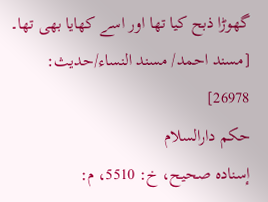گھوڑا ذبح کیا تھا اور اسے کھایا بھی تھا۔ [مسند احمد/ مسند النساء/حدیث: 26978]
حکم دارالسلام
إسناده صحيح، خ: 5510، م: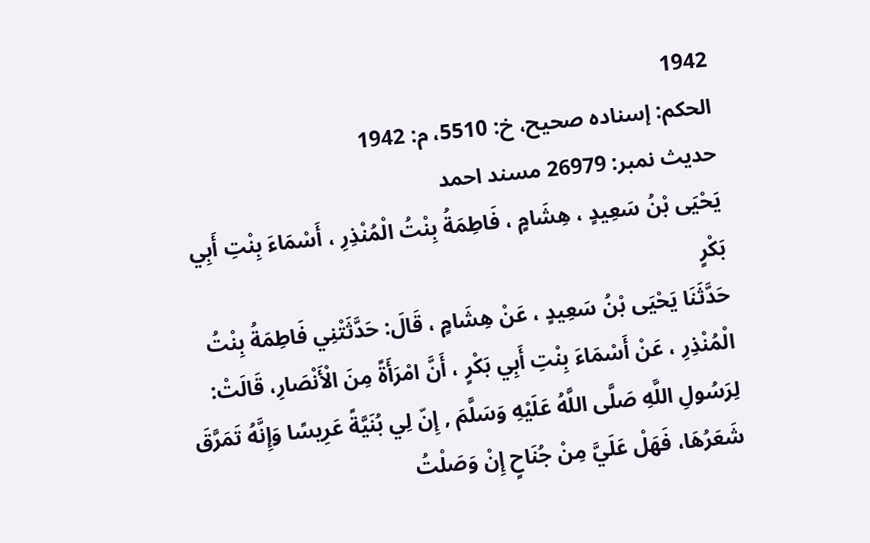1942
الحكم: إسناده صحيح، خ: 5510، م: 1942
حدیث نمبر: 26979 مسند احمد
يَحْيَى بْنُ سَعِيدٍ ، هِشَامٍ ، فَاطِمَةُ بِنْتُ الْمُنْذِرِ ، أَسْمَاءَ بِنْتِ أَبِي بَكْرٍ
حَدَّثَنَا يَحْيَى بْنُ سَعِيدٍ ، عَنْ هِشَامٍ ، قَالَ: حَدَّثَتْنِي فَاطِمَةُ بِنْتُ الْمُنْذِرِ ، عَنْ أَسْمَاءَ بِنْتِ أَبِي بَكْرٍ ، أَنَّ امْرَأَةً مِنَ الْأَنْصَارِ، قَالَتْ: لِرَسُولِ اللَّهِ صَلَّى اللَّهُ عَلَيْهِ وَسَلَّمَ , إِنّ لِي بُنَيَّةً عَرِيسًا وَإِنَّهُ تَمَرَّقَ شَعَرُهَا، فَهَلْ عَلَيَّ مِنْ جُنَاحٍ إِنْ وَصَلْتُ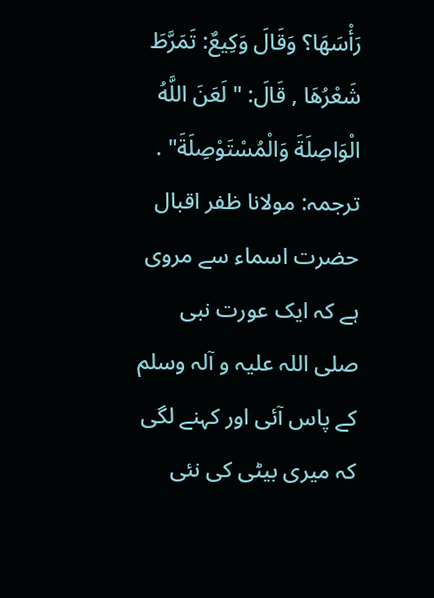رَأْسَهَا؟ وَقَالَ وَكِيعٌ: تَمَرَّطَ شَعْرُهَا , قَالَ: " لَعَنَ اللَّهُ الْوَاصِلَةَ وَالْمُسْتَوْصِلَةَ" .
ترجمہ: مولانا ظفر اقبال
حضرت اسماء سے مروی ہے کہ ایک عورت نبی صلی اللہ علیہ و آلہ وسلم کے پاس آئی اور کہنے لگی کہ میری بیٹی کی نئی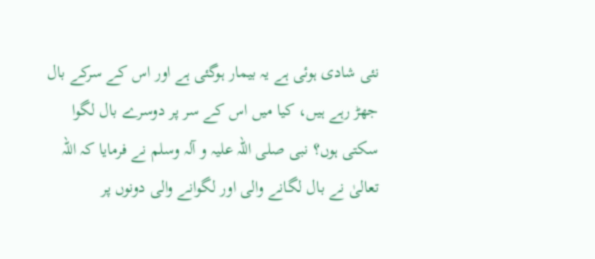نئی شادی ہوئی ہے یہ بیمار ہوگئی ہے اور اس کے سرکے بال جھڑ رہے ہیں، کیا میں اس کے سر پر دوسرے بال لگوا سکتی ہوں؟ نبی صلی اللہ علیہ و آلہ وسلم نے فرمایا کہ اللہ تعالیٰ نے بال لگانے والی اور لگوانے والی دونوں پر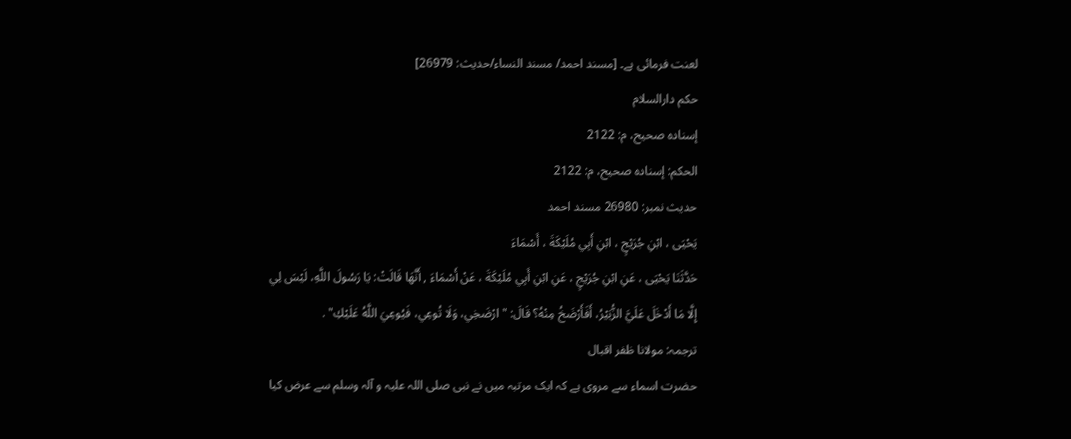لعنت فرمائی ہے۔ [مسند احمد/ مسند النساء/حدیث: 26979]
حکم دارالسلام
إسناده صحيح، م: 2122
الحكم: إسناده صحيح، م: 2122
حدیث نمبر: 26980 مسند احمد
يَحْيَى ، ابْنِ جُرَيْجٍ ، ابْنِ أَبِي مُلَيْكَةَ ، أَسْمَاءَ
حَدَّثَنَا يَحْيَى ، عَنِ ابْنِ جُرَيْجٍ ، عَنِ ابْنِ أَبِي مُلَيْكَةَ ، عَنْ أَسْمَاءَ , أَنَّهَا قَالَتْ: يَا رَسُولَ اللَّهِ، لَيْسَ لِي إِلَّا مَا أَدْخَلَ عَلَيَّ الزُّبَيْرُ، أَفَأَرْضَخُ مِنْهُ؟ قَالَ: " ارْضَخِي، وَلَا تُوعِي، فَيُوعِيَ اللَّهُ عَلَيْكِ" .
ترجمہ: مولانا ظفر اقبال
حضرت اسماء سے مروی ہے کہ ایک مرتبہ میں نے نبی صلی اللہ علیہ و آلہ وسلم سے عرض کیا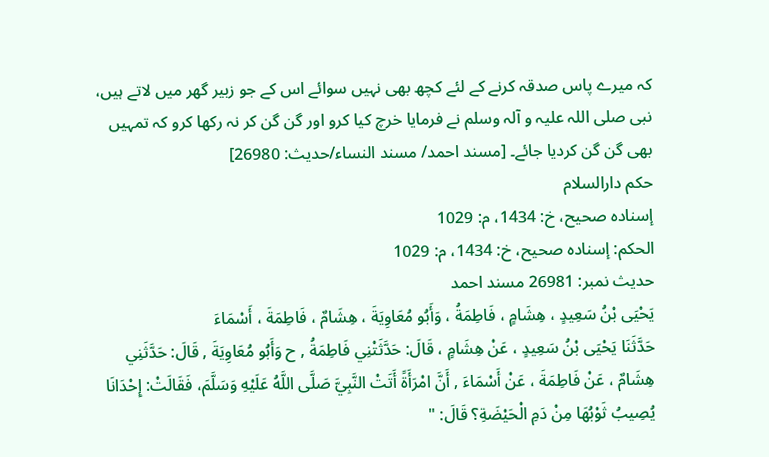کہ میرے پاس صدقہ کرنے کے لئے کچھ بھی نہیں سوائے اس کے جو زبیر گھر میں لاتے ہیں، نبی صلی اللہ علیہ و آلہ وسلم نے فرمایا خرچ کیا کرو اور گن گن کر نہ رکھا کرو کہ تمہیں بھی گن گن کردیا جائے۔ [مسند احمد/ مسند النساء/حدیث: 26980]
حکم دارالسلام
إسناده صحيح، خ: 1434، م: 1029
الحكم: إسناده صحيح، خ: 1434، م: 1029
حدیث نمبر: 26981 مسند احمد
يَحْيَى بْنُ سَعِيدٍ ، هِشَامٍ ، فَاطِمَةُ ، وَأَبُو مُعَاوِيَةَ ، هِشَامٌ ، فَاطِمَةَ ، أَسْمَاءَ
حَدَّثَنَا يَحْيَى بْنُ سَعِيدٍ ، عَنْ هِشَامٍ ، قَالَ: حَدَّثَتْنِي فَاطِمَةُ , ح وَأَبُو مُعَاوِيَةَ , قَالَ: حَدَّثَنِي هِشَامٌ ، عَنْ فَاطِمَةَ ، عَنْ أَسْمَاءَ , أَنَّ امْرَأَةً أَتَتْ النَّبِيَّ صَلَّى اللَّهُ عَلَيْهِ وَسَلَّمَ، فَقَالَتْ: إِحْدَانَا يُصِيبُ ثَوْبُهَا مِنْ دَمِ الْحَيْضَةِ؟ قَالَ: "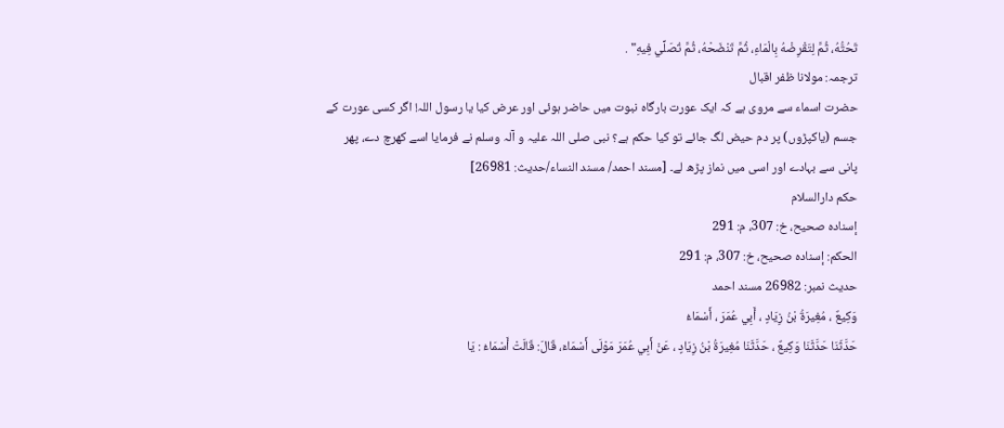تَحُتُّهُ، ثُمَّ لِتَقْرِضْهُ بِالْمَاءِ، ثُمَّ تَنْضَحْهُ، ثُمَّ تُصَلِّي فِيهِ" .
ترجمہ: مولانا ظفر اقبال
حضرت اسماء سے مروی ہے کہ ایک عورت بارگاہ نبوت میں حاضر ہوئی اور عرض کیا یا رسول اللہ! اگر کسی عورت کے جسم (یاکپڑوں) پر دم حیض لگ جائے تو کیا حکم ہے؟ نبی صلی اللہ علیہ و آلہ وسلم نے فرمایا اسے کھرچ دے، پھر پانی سے بہادے اور اسی میں نماز پڑھ لے۔ [مسند احمد/ مسند النساء/حدیث: 26981]
حکم دارالسلام
إسناده صحيح، خ: 307، م: 291
الحكم: إسناده صحيح، خ: 307، م: 291
حدیث نمبر: 26982 مسند احمد
وَكِيعٌ ، مُغِيرَةُ بْنُ زِيَادٍ ، أَبِي عُمَرَ ، أَسْمَاءُ
حَدَّثَنَا حَدَّثَنَا وَكِيعٌ ، حَدَّثَنَا مُغِيرَةُ بْنُ زِيَادٍ ، عَنْ أَبِي عُمَرَ مَوْلَى أَسْمَاءَ، قَالَ: قَالَتْ أَسْمَاءُ : يَا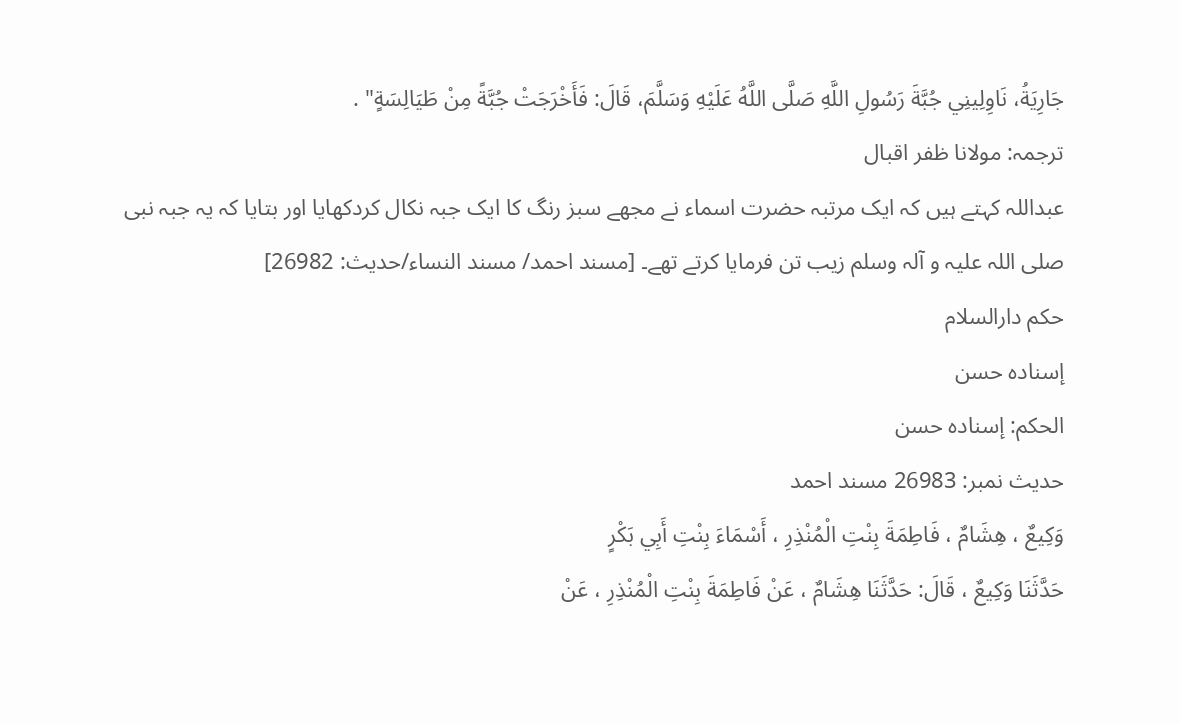جَارِيَةُ، نَاوِلِينِي جُبَّةَ رَسُولِ اللَّهِ صَلَّى اللَّهُ عَلَيْهِ وَسَلَّمَ، قَالَ: فَأَخْرَجَتْ جُبَّةً مِنْ طَيَالِسَةٍ" .
ترجمہ: مولانا ظفر اقبال
عبداللہ کہتے ہیں کہ ایک مرتبہ حضرت اسماء نے مجھے سبز رنگ کا ایک جبہ نکال کردکھایا اور بتایا کہ یہ جبہ نبی صلی اللہ علیہ و آلہ وسلم زیب تن فرمایا کرتے تھے۔ [مسند احمد/ مسند النساء/حدیث: 26982]
حکم دارالسلام
إسناده حسن
الحكم: إسناده حسن
حدیث نمبر: 26983 مسند احمد
وَكِيعٌ ، هِشَامٌ ، فَاطِمَةَ بِنْتِ الْمُنْذِرِ ، أَسْمَاءَ بِنْتِ أَبِي بَكْرٍ
حَدَّثَنَا وَكِيعٌ ، قَالَ: حَدَّثَنَا هِشَامٌ ، عَنْ فَاطِمَةَ بِنْتِ الْمُنْذِرِ ، عَنْ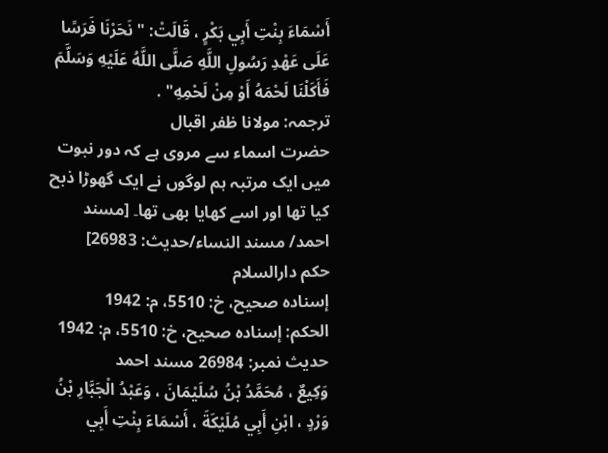أَسْمَاءَ بِنْتِ أَبِي بَكْرٍ ، قَالَتْ: " نَحَرْنَا فَرَسًا عَلَى عَهْدِ رَسُولِ اللَّهِ صَلَّى اللَّهُ عَلَيْهِ وَسَلَّمَ فَأَكَلْنَا لَحْمَهُ أَوْ مِنْ لَحْمِهِ" .
ترجمہ: مولانا ظفر اقبال
حضرت اسماء سے مروی ہے کہ دور نبوت میں ایک مرتبہ ہم لوگوں نے ایک گھوڑا ذبح کیا تھا اور اسے کھایا بھی تھا۔ [مسند احمد/ مسند النساء/حدیث: 26983]
حکم دارالسلام
إسناده صحيح، خ: 5510، م: 1942
الحكم: إسناده صحيح، خ: 5510، م: 1942
حدیث نمبر: 26984 مسند احمد
وَكِيعٌ ، مُحَمَّدُ بْنُ سُلَيْمَانَ ، وَعَبْدُ الْجَبَّارِ بْنُ وَرْدٍ ، ابْنِ أَبِي مُلَيْكَةَ ، أَسْمَاءَ بِنْتِ أَبِي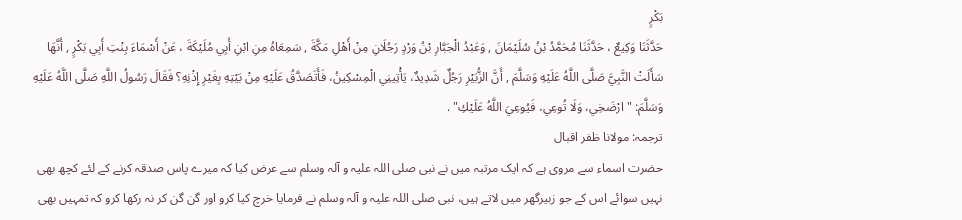بَكْرٍ
حَدَّثَنَا وَكِيعٌ ، حَدَّثَنَا مُحَمَّدُ بْنُ سُلَيْمَانَ , وَعَبْدُ الْجَبَّارِ بْنُ وَرْدٍ رَجُلَانِ مِنْ أَهْلِ مَكَّةَ , سَمِعَاهُ مِنِ ابْنِ أَبِي مُلَيْكَةَ ، عَنْ أَسْمَاءَ بِنْتِ أَبِي بَكْرٍ , أَنَّهَا سَأَلَتْ النَّبِيَّ صَلَّى اللَّهُ عَلَيْهِ وَسَلَّمَ , أَنَّ الزُّبَيْرِ رَجُلٌ شَدِيدٌ، يَأْتِينِي الْمِسْكِينُ، فَأَتَصَدَّقُ عَلَيْهِ مِنْ بَيْتِهِ بِغَيْرِ إِذْنِهِ؟ فَقَالَ رَسُولُ اللَّهِ صَلَّى اللَّهُ عَلَيْهِ وَسَلَّمَ: " ارْضَخِي، وَلَا تُوعِي، فَيُوعِيَ اللَّهُ عَلَيْكِ" .
ترجمہ: مولانا ظفر اقبال
حضرت اسماء سے مروی ہے کہ ایک مرتبہ میں نے نبی صلی اللہ علیہ و آلہ وسلم سے عرض کیا کہ میرے پاس صدقہ کرنے کے لئے کچھ بھی نہیں سوائے اس کے جو زبیرگھر میں لاتے ہیں، نبی صلی اللہ علیہ و آلہ وسلم نے فرمایا خرچ کیا کرو اور گن گن کر نہ رکھا کرو کہ تمہیں بھی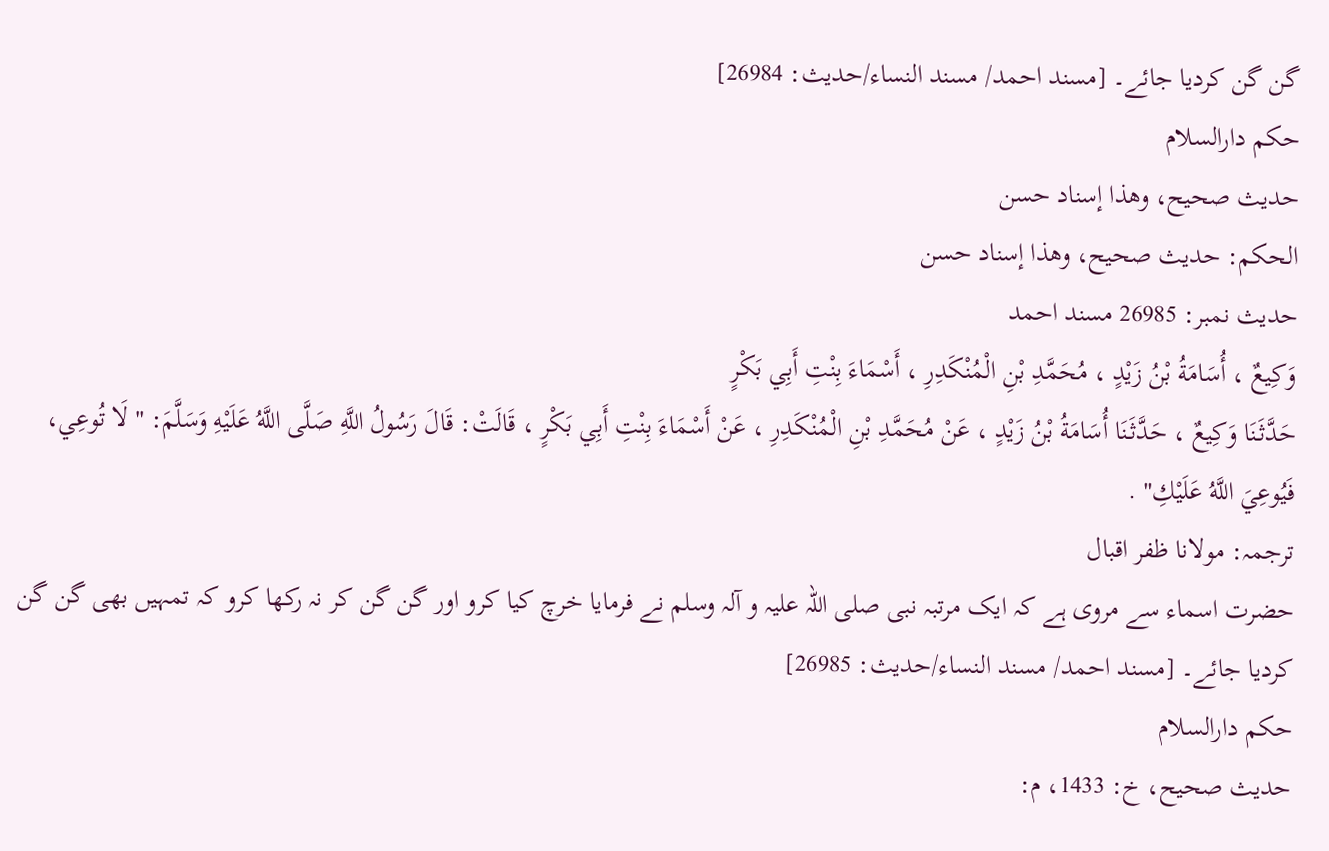گن گن کردیا جائے۔ [مسند احمد/ مسند النساء/حدیث: 26984]
حکم دارالسلام
حديث صحيح، وهذا إسناد حسن
الحكم: حديث صحيح، وهذا إسناد حسن
حدیث نمبر: 26985 مسند احمد
وَكِيعٌ ، أُسَامَةُ بْنُ زَيْدٍ ، مُحَمَّدِ بْنِ الْمُنْكَدِرِ ، أَسْمَاءَ بِنْتِ أَبِي بَكْرٍ
حَدَّثَنَا وَكِيعٌ ، حَدَّثَنَا أُسَامَةُ بْنُ زَيْدٍ ، عَنْ مُحَمَّدِ بْنِ الْمُنْكَدِرِ ، عَنْ أَسْمَاءَ بِنْتِ أَبِي بَكْرٍ ، قَالَتْ: قَالَ رَسُولُ اللَّهِ صَلَّى اللَّهُ عَلَيْهِ وَسَلَّمَ: " لَا تُوعِي، فَيُوعِيَ اللَّهُ عَلَيْكِ" .
ترجمہ: مولانا ظفر اقبال
حضرت اسماء سے مروی ہے کہ ایک مرتبہ نبی صلی اللہ علیہ و آلہ وسلم نے فرمایا خرچ کیا کرو اور گن گن کر نہ رکھا کرو کہ تمہیں بھی گن گن کردیا جائے۔ [مسند احمد/ مسند النساء/حدیث: 26985]
حکم دارالسلام
حديث صحيح، خ: 1433، م: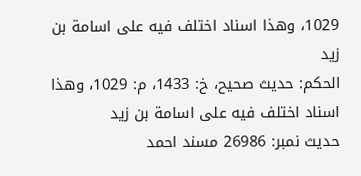1029، وهذا اسناد اختلف فيه على اسامة بن زيد
الحكم: حديث صحيح، خ: 1433، م: 1029، وهذا اسناد اختلف فيه على اسامة بن زيد
حدیث نمبر: 26986 مسند احمد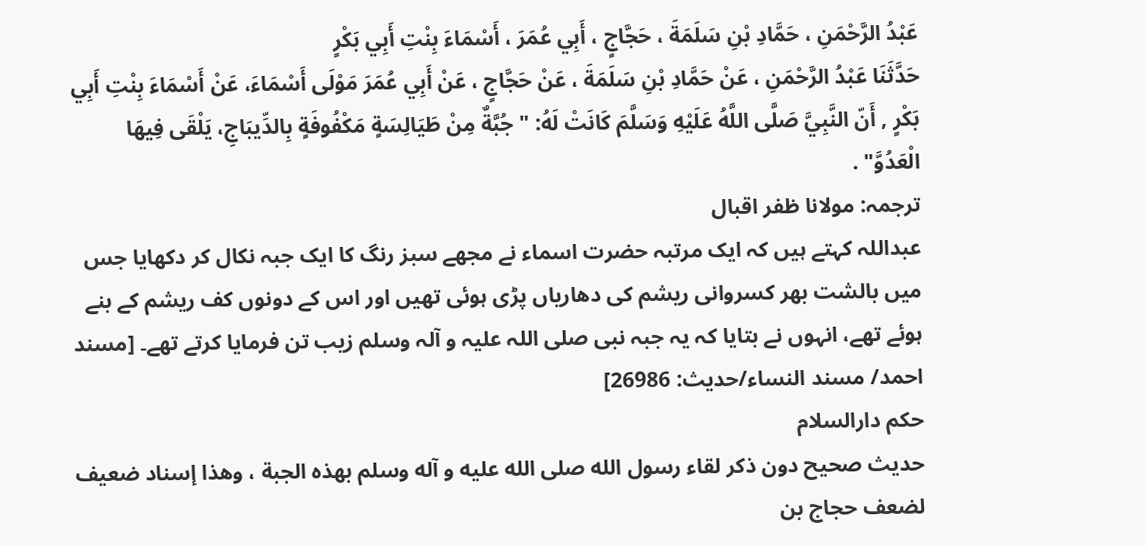عَبْدُ الرَّحْمَنِ ، حَمَّادِ بْنِ سَلَمَةَ ، حَجَّاجٍ ، أَبِي عُمَرَ ، أَسْمَاءَ بِنْتِ أَبِي بَكْرٍ
حَدَّثَنَا عَبْدُ الرَّحْمَنِ ، عَنْ حَمَّادِ بْنِ سَلَمَةَ ، عَنْ حَجَّاجٍ ، عَنْ أَبِي عُمَرَ مَوْلَى أَسْمَاءَ، عَنْ أَسْمَاءَ بِنْتِ أَبِي بَكْرٍ , أَنّ النَّبِيَّ صَلَّى اللَّهُ عَلَيْهِ وَسَلَّمَ كَانَتْ لَهُ: " جُبَّةٌ مِنْ طَيَالِسَةٍ مَكْفُوفَةٍ بِالدِّيبَاجِ، يَلْقَى فِيهَا الْعَدُوَّ" .
ترجمہ: مولانا ظفر اقبال
عبداللہ کہتے ہیں کہ ایک مرتبہ حضرت اسماء نے مجھے سبز رنگ کا ایک جبہ نکال کر دکھایا جس میں بالشت بھر کسروانی ریشم کی دھاریاں پڑی ہوئی تھیں اور اس کے دونوں کف ریشم کے بنے ہوئے تھے، انہوں نے بتایا کہ یہ جبہ نبی صلی اللہ علیہ و آلہ وسلم زیب تن فرمایا کرتے تھے۔ [مسند احمد/ مسند النساء/حدیث: 26986]
حکم دارالسلام
حديث صحيح دون ذكر لقاء رسول الله صلى الله عليه و آله وسلم بهذه الجبة ، وهذا إسناد ضعيف لضعف حجاج بن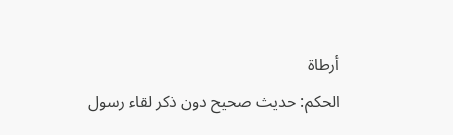أرطاة
الحكم: حديث صحيح دون ذكر لقاء رسول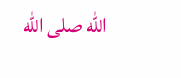الله صلى الله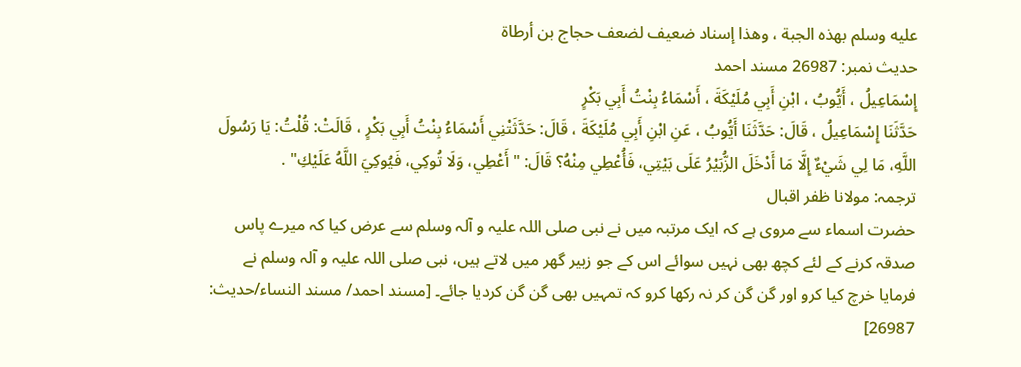عليه وسلم بهذه الجبة ، وهذا إسناد ضعيف لضعف حجاج بن أرطاة
حدیث نمبر: 26987 مسند احمد
إِسْمَاعِيلُ ، أَيُّوبُ ، ابْنِ أَبِي مُلَيْكَةَ ، أَسْمَاءُ بِنْتُ أَبِي بَكْرٍ
حَدَّثَنَا إِسْمَاعِيلُ ، قَالَ: حَدَّثَنَا أَيُّوبُ ، عَنِ ابْنِ أَبِي مُلَيْكَةَ ، قَالَ: حَدَّثَتْنِي أَسْمَاءُ بِنْتُ أَبِي بَكْرٍ ، قَالَتْ: قُلْتُ: يَا رَسُولَ اللَّهِ، مَا لِي شَيْءٌ إِلَّا مَا أَدْخَلَ الزُّبَيْرُ عَلَى بَيْتِي، فَأُعْطِي مِنْهُ؟ قَالَ: " أَعْطِي، وَلَا تُوكِي، فَيُوكِيَ اللَّهُ عَلَيْكِ" .
ترجمہ: مولانا ظفر اقبال
حضرت اسماء سے مروی ہے کہ ایک مرتبہ میں نے نبی صلی اللہ علیہ و آلہ وسلم سے عرض کیا کہ میرے پاس صدقہ کرنے کے لئے کچھ بھی نہیں سوائے اس کے جو زبیر گھر میں لاتے ہیں، نبی صلی اللہ علیہ و آلہ وسلم نے فرمایا خرچ کیا کرو اور گن گن کر نہ رکھا کرو کہ تمہیں بھی گن گن کردیا جائے۔ [مسند احمد/ مسند النساء/حدیث: 26987]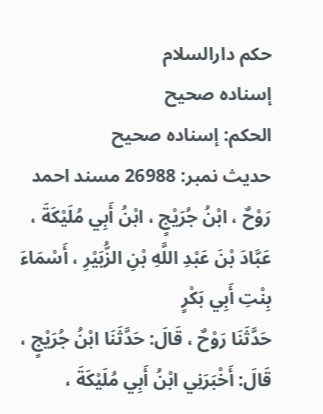حکم دارالسلام
إسناده صحيح
الحكم: إسناده صحيح
حدیث نمبر: 26988 مسند احمد
رَوْحٌ ، ابْنُ جُرَيْجٍ ، ابْنُ أَبِي مُلَيْكَةَ ، عَبَّادَ بْنَ عَبْدِ اللَّهِ بْنِ الزُّبَيْرِ ، أَسْمَاءَ بِنْتِ أَبِي بَكْرٍ
حَدَّثَنَا رَوْحٌ ، قَالَ: حَدَّثَنَا ابْنُ جُرَيْجٍ ، قَالَ: أَخْبَرَنِي ابْنُ أَبِي مُلَيْكَةَ ،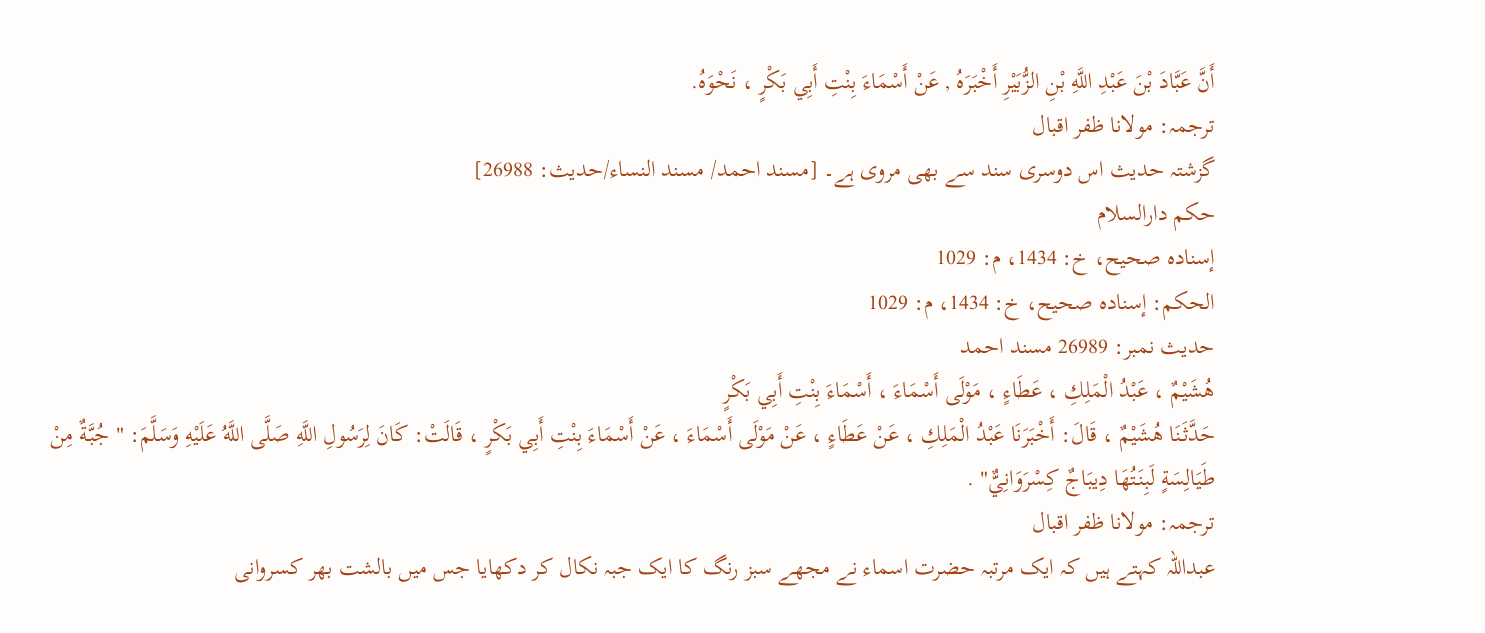أَنَّ عَبَّادَ بْنَ عَبْدِ اللَّهِ بْنِ الزُّبَيْرِ أَخْبَرَهُ , عَنْ أَسْمَاءَ بِنْتِ أَبِي بَكْرٍ ، نَحْوَهُ.
ترجمہ: مولانا ظفر اقبال
گزشتہ حدیث اس دوسری سند سے بھی مروی ہے۔ [مسند احمد/ مسند النساء/حدیث: 26988]
حکم دارالسلام
إسناده صحيح، خ: 1434، م: 1029
الحكم: إسناده صحيح، خ: 1434، م: 1029
حدیث نمبر: 26989 مسند احمد
هُشَيْمٌ ، عَبْدُ الْمَلِكِ ، عَطَاءٍ ، مَوْلَى أَسْمَاءَ ، أَسْمَاءَ بِنْتِ أَبِي بَكْرٍ
حَدَّثَنَا هُشَيْمٌ ، قَالَ: أَخْبَرَنَا عَبْدُ الْمَلِكِ ، عَنْ عَطَاءٍ ، عَنْ مَوْلَى أَسْمَاءَ ، عَنْ أَسْمَاءَ بِنْتِ أَبِي بَكْرٍ ، قَالَتْ: كَانَ لِرَسُولِ اللَّهِ صَلَّى اللَّهُ عَلَيْهِ وَسَلَّمَ: " جُبَّةٌ مِنْ طَيَالِسَةٍ لَبِنَتُهَا دِيبَاجٌ كِسْرَوَانِيٌّ" .
ترجمہ: مولانا ظفر اقبال
عبداللہ کہتے ہیں کہ ایک مرتبہ حضرت اسماء نے مجھے سبز رنگ کا ایک جبہ نکال کر دکھایا جس میں بالشت بھر کسروانی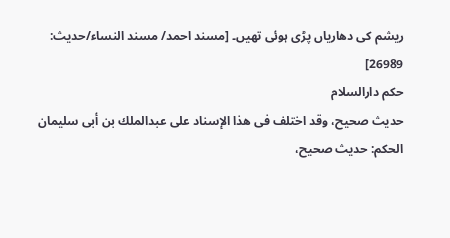ریشم کی دھاریاں پڑی ہوئی تھیں۔ [مسند احمد/ مسند النساء/حدیث: 26989]
حکم دارالسلام
حديث صحيح، وقد اختلف فى هذا الإسناد على عبدالملك بن أبى سليمان
الحكم: حديث صحيح،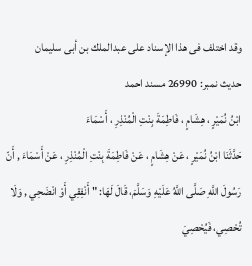وقد اختلف فى هذا الإسناد على عبدالملك بن أبى سليمان
حدیث نمبر: 26990 مسند احمد
ابْنُ نُمَيْرٍ ، هِشَامٍ ، فَاطِمَةَ بِنْتِ الْمُنْذِرِ ، أَسْمَاءَ
حَدَّثَنَا ابْنُ نُمَيْرٍ ، عَنْ هِشَامٍ ، عَنْ فَاطِمَةَ بِنْتِ الْمُنْذِرِ ، عَنْ أَسْمَاءَ , أَنّ رَسُولَ اللَّهِ صَلَّى اللَّهُ عَلَيْهِ وَسَلَّمَ، قَالَ لَهَا: " أَنْفِقِي أَوْ انْضَحِي , وَلَا تُحْصِي، فَيُحْصِيَ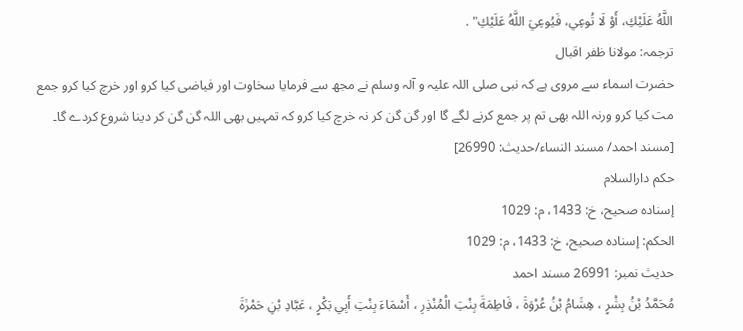اللَّهُ عَلَيْكِ، أَوْ لَا تُوعِي، فَيُوعِيَ اللَّهُ عَلَيْكِ" .
ترجمہ: مولانا ظفر اقبال
حضرت اسماء سے مروی ہے کہ نبی صلی اللہ علیہ و آلہ وسلم نے مجھ سے فرمایا سخاوت اور فیاضی کیا کرو اور خرچ کیا کرو جمع مت کیا کرو ورنہ اللہ بھی تم پر جمع کرنے لگے گا اور گن گن کر نہ خرچ کیا کرو کہ تمہیں بھی اللہ گن گن کر دینا شروع کردے گا۔ [مسند احمد/ مسند النساء/حدیث: 26990]
حکم دارالسلام
إسناده صحيح، خ: 1433، م: 1029
الحكم: إسناده صحيح، خ: 1433، م: 1029
حدیث نمبر: 26991 مسند احمد
مُحَمَّدُ بْنُ بِشْرٍ ، هِشَامُ بْنُ عُرْوَةَ ، فَاطِمَةَ بِنْتِ الْمُنْذِرِ ، أَسْمَاءَ بِنْتِ أَبِي بَكْرٍ ، عَبَّادِ بْنِ حَمْزَةَ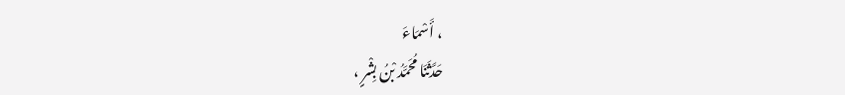، أَسْمَاءَ
حَدَّثَنَا مُحَمَّدُ بْنُ بِشْرٍ ،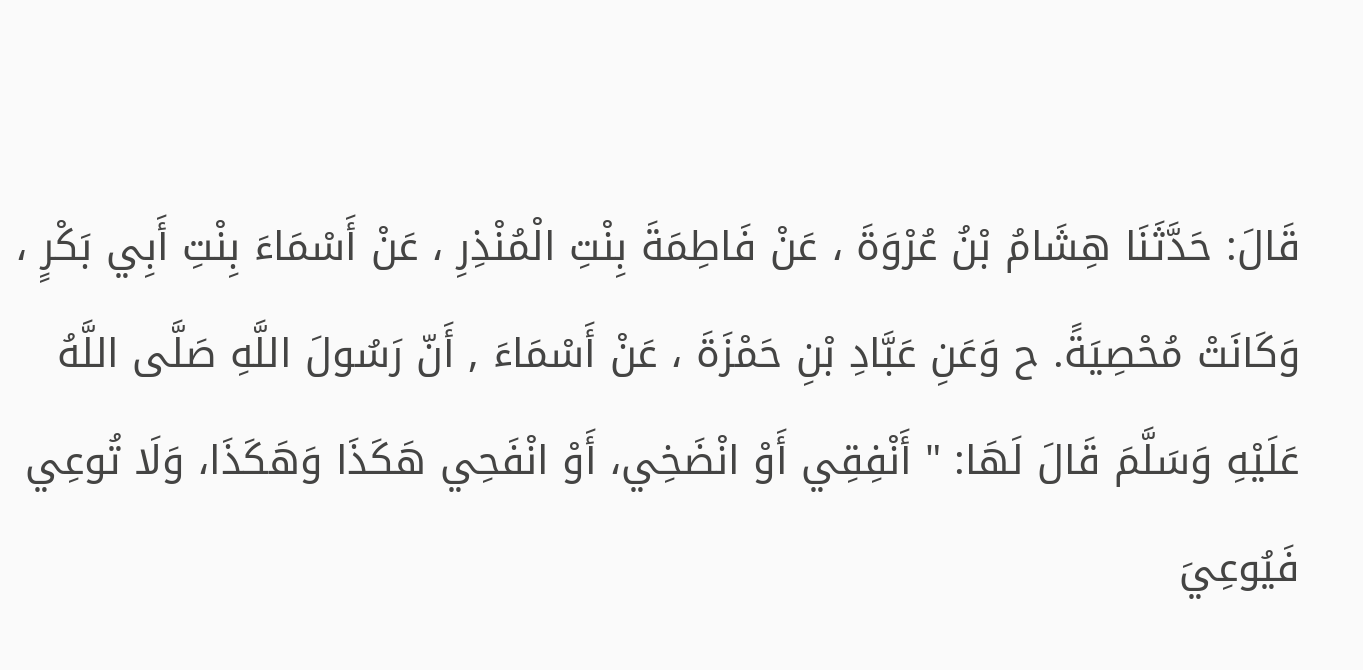قَالَ: حَدَّثَنَا هِشَامُ بْنُ عُرْوَةَ ، عَنْ فَاطِمَةَ بِنْتِ الْمُنْذِرِ ، عَنْ أَسْمَاءَ بِنْتِ أَبِي بَكْرٍ ، وَكَانَتْ مُحْصِيَةً. ح وَعَنِ عَبَّادِ بْنِ حَمْزَةَ ، عَنْ أَسْمَاءَ , أَنّ رَسُولَ اللَّهِ صَلَّى اللَّهُ عَلَيْهِ وَسَلَّمَ قَالَ لَهَا: " أَنْفِقِي أَوْ انْضَخِي، أَوْ انْفَحِي هَكَذَا وَهَكَذَا، وَلَا تُوعِي فَيُوعِيَ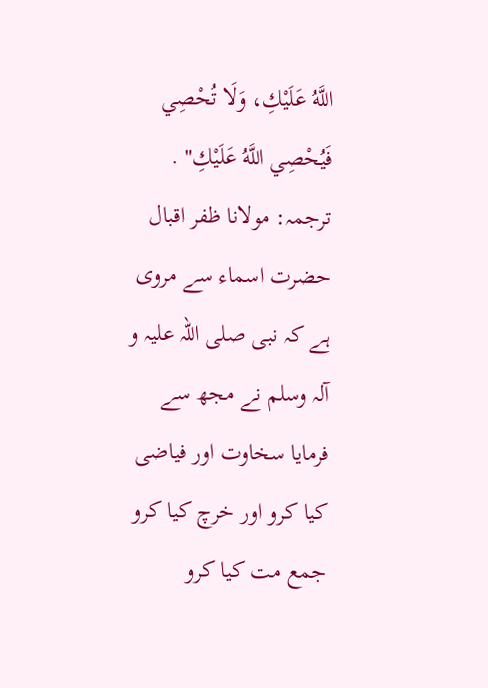اللَّهُ عَلَيْكِ، وَلَا تُحْصِي فَيُحْصِي اللَّهُ عَلَيْكِ" .
ترجمہ: مولانا ظفر اقبال
حضرت اسماء سے مروی ہے کہ نبی صلی اللہ علیہ و آلہ وسلم نے مجھ سے فرمایا سخاوت اور فیاضی کیا کرو اور خرچ کیا کرو جمع مت کیا کرو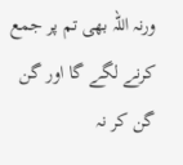ورنہ اللہ بھی تم پر جمع کرنے لگے گا اور گن گن کر نہ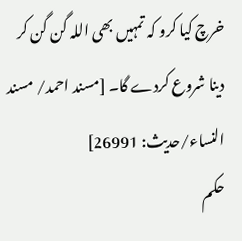خرچ کیا کرو کہ تمہیں بھی اللہ گن گن کر دینا شروع کردے گا۔ [مسند احمد/ مسند النساء/حدیث: 26991]
حکم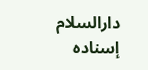دارالسلام
إسناده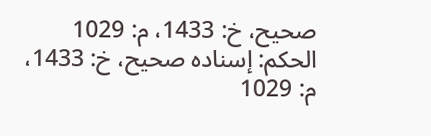صحيح، خ: 1433، م: 1029
الحكم: إسناده صحيح، خ: 1433، م: 1029